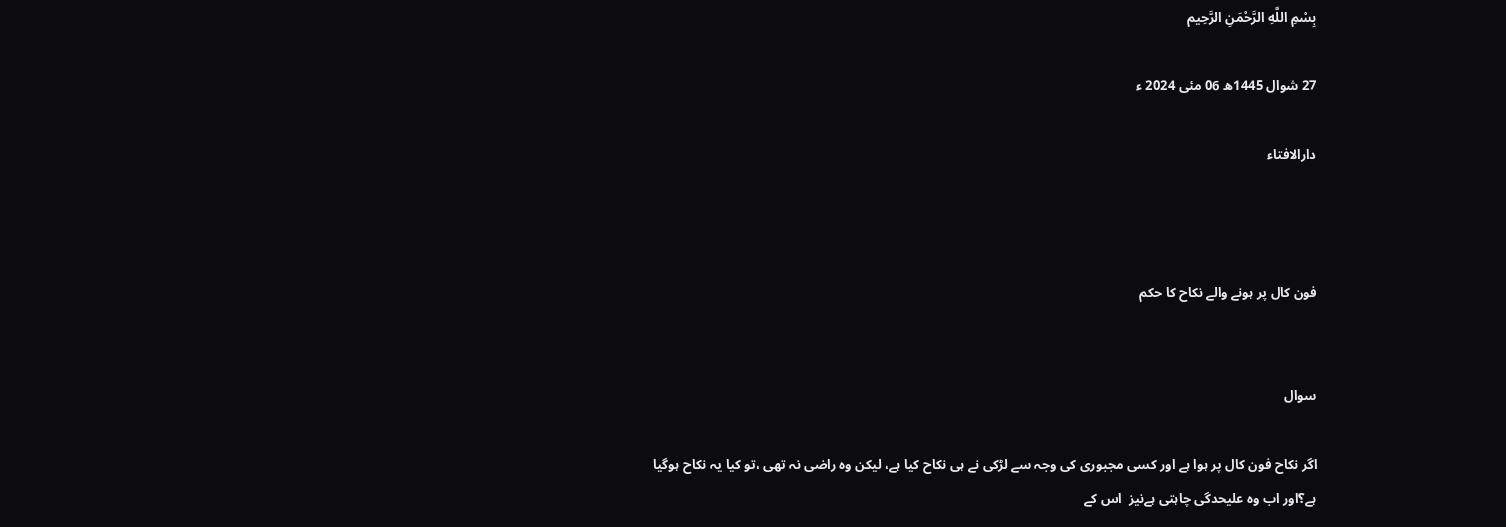بِسْمِ اللَّهِ الرَّحْمَنِ الرَّحِيم

27 شوال 1445ھ 06 مئی 2024 ء

دارالافتاء



فون کال پر ہونے والے نکاح کا حکم


سوال

اگر نکاح فون کال پر ہوا ہے اور کسی مجبوری کی وجہ سے لڑکی نے ہی نکاح کیا ہے، لیکن وہ راضی نہ تھی ،تو کیا یہ نکاح ہوگیا ہے؟اور اب وہ علیحدگی چاہتی ہےنیز  اس کے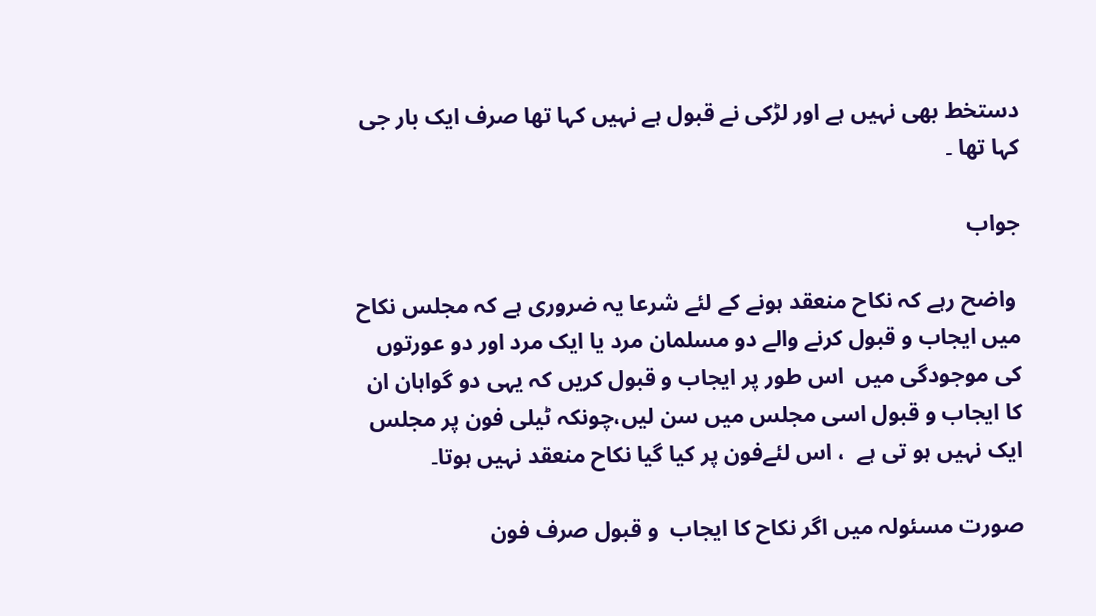دستخط بھی نہیں ہے اور لڑکی نے قبول ہے نہیں کہا تھا صرف ایک بار جی کہا تھا ۔

جواب

 واضح رہے کہ نکاح منعقد ہونے کے لئے شرعا یہ ضروری ہے کہ مجلس نکاح میں ایجاب و قبول کرنے والے دو مسلمان مرد یا ایک مرد اور دو عورتوں کی موجودگی میں  اس طور پر ایجاب و قبول کریں کہ یہی دو گواہان ان کا ایجاب و قبول اسی مجلس میں سن لیں،چونکہ ٹیلی فون پر مجلس ایک نہیں ہو تی ہے  ، اس لئےفون پر کیا گیا نکاح منعقد نہیں ہوتا۔

صورت مسئولہ میں اگر نکاح کا ایجاب  و قبول صرف فون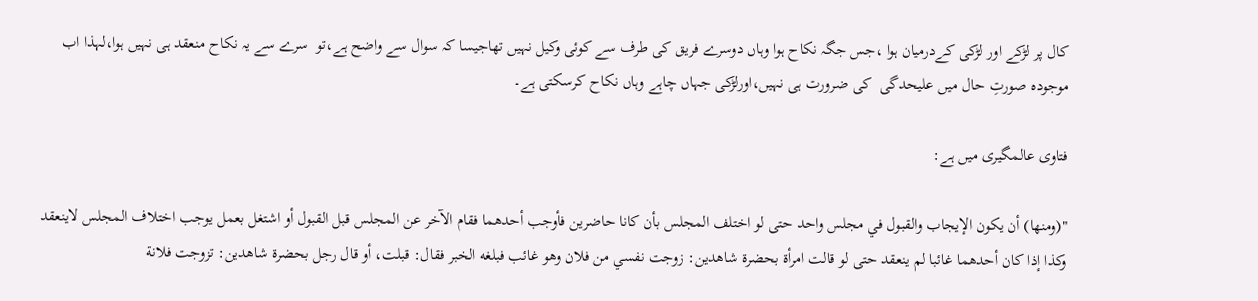کال پر لڑکے اور لڑکی کےدرمیان ہوا ،جس جگہ نکاح ہوا وہاں دوسرے فریق کی طرف سے کوئی وکیل نہیں تھاجیسا کہ سوال سے واضح ہے،تو  سرے سے یہ نکاح منعقد ہی نہیں ہوا،لہذا اب موجودہ صورتِ حال میں علیحدگی  کی ضرورت ہی نہیں،اورلڑکی جہاں چاہے وہاں نکاح کرسکتی ہے۔

فتاوی عالمگیری میں ہے:

"(ومنها) أن يكون الإيجاب والقبول في مجلس واحد حتى لو اختلف المجلس بأن كانا حاضرين فأوجب أحدهما فقام الآخر عن المجلس قبل القبول أو اشتغل بعمل يوجب اختلاف المجلس لاينعقد وكذا إذا كان أحدهما غائبا لم ينعقد حتى لو قالت امرأة بحضرة شاهدين: زوجت نفسي من فلان وهو غائب فبلغه الخبر فقال: قبلت، أو قال رجل بحضرة شاهدين: تزوجت فلانة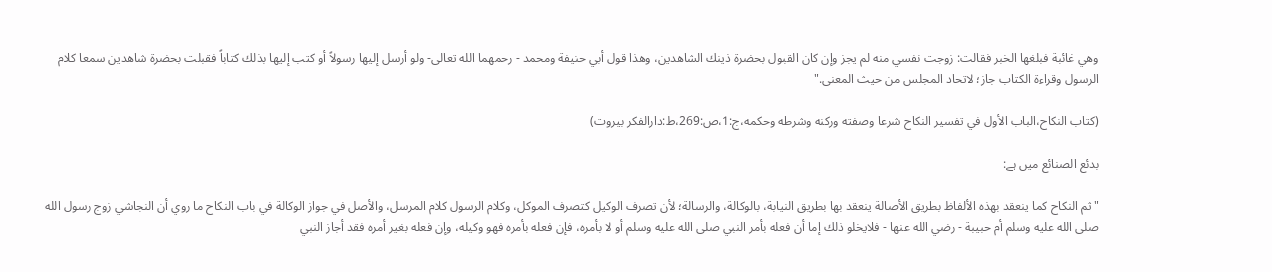وهي غائبة فبلغها الخبر فقالت: زوجت نفسي منه لم يجز وإن كان القبول بحضرة ذينك الشاهدين، وهذا قول أبي حنيفة ومحمد - رحمهما الله تعالى- ولو أرسل إليها رسولاً أو كتب إليها بذلك كتاباً فقبلت بحضرة شاهدين سمعا كلام الرسول وقراءة الكتاب جاز؛ لاتحاد المجلس من حيث المعنى."

(کتاب النکاح،الباب الأول في تفسير النكاح شرعا وصفته وركنه وشرطه وحكمه،ج:1،ص:269،ط:دارالفکر بیروت)

بدئع الصنائع میں ہے:

"ثم النكاح كما ينعقد بهذه الألفاظ بطريق الأصالة ينعقد بها بطريق النيابة، بالوكالة، والرسالة؛ لأن تصرف الوكيل كتصرف الموكل، وكلام الرسول كلام المرسل، والأصل في جواز الوكالة في باب النكاح ما روي أن النجاشي زوج رسول الله صلى الله عليه وسلم أم حبيبة - رضي الله عنها - فلايخلو ذلك إما أن فعله بأمر النبي صلى الله عليه وسلم أو لا بأمره، فإن فعله بأمره فهو وكيله، وإن فعله بغير أمره فقد أجاز النبي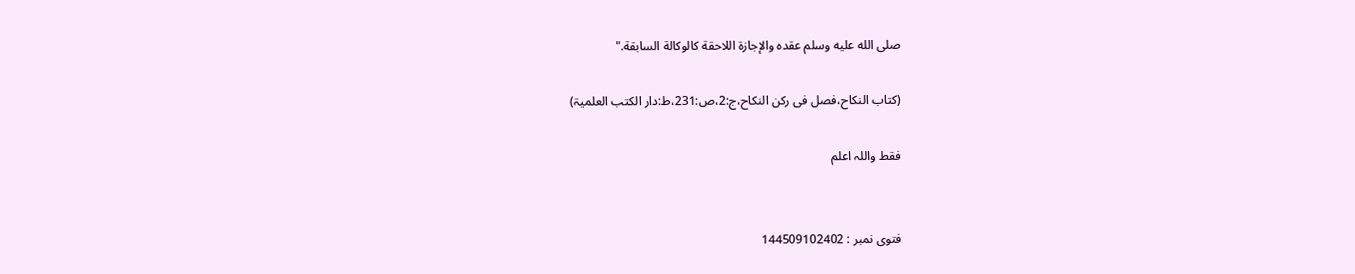صلى الله عليه وسلم عقده والإجازة اللاحقة كالوكالة السابقة."

(کتاب النکاح،فصل فی رکن النکاح،ج:2،ص:231،ط:دار الکتب العلمیۃ)

فقط واللہ اعلم


فتوی نمبر : 144509102402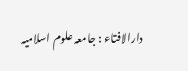دارالافتاء : جامعہ علوم اسلامیہ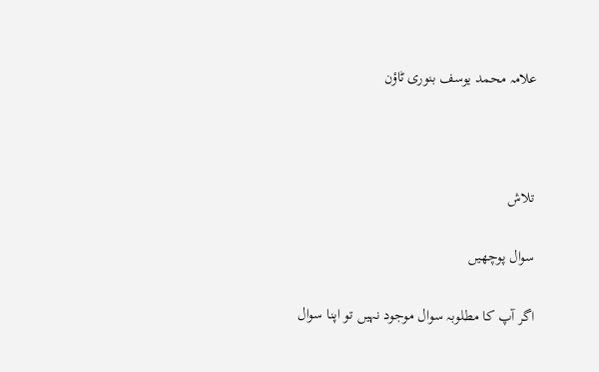علامہ محمد یوسف بنوری ٹاؤن



تلاش

سوال پوچھیں

اگر آپ کا مطلوبہ سوال موجود نہیں تو اپنا سوال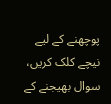پوچھنے کے لیے نیچے کلک کریں، سوال بھیجنے کے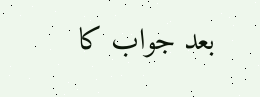بعد جواب کا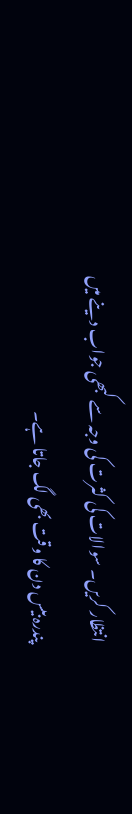انتظار کریں۔ سوالات کی کثرت کی وجہ سے کبھی جواب دینے میں پندرہ بیس دن کا وقت بھی لگ جاتا ہے۔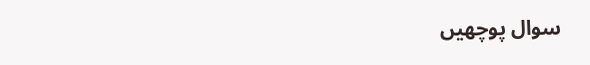سوال پوچھیں